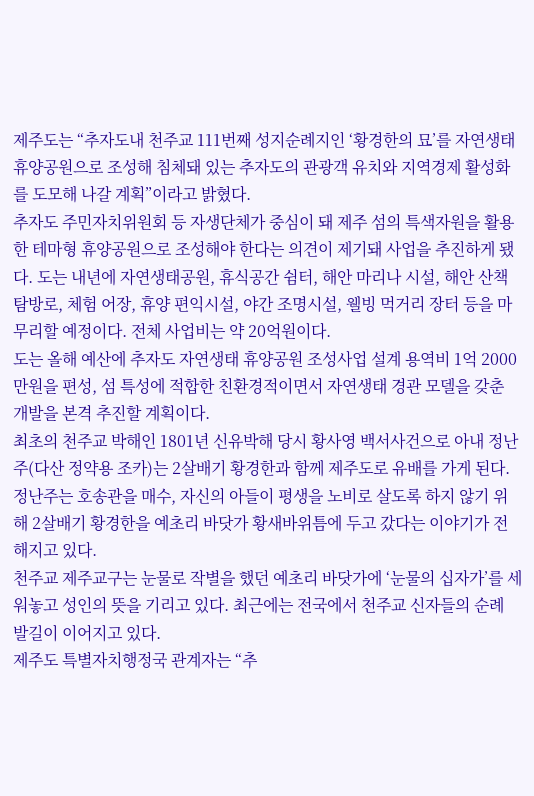제주도는 “추자도내 천주교 111번째 성지순례지인 ‘황경한의 묘’를 자연생태 휴양공원으로 조성해 침체돼 있는 추자도의 관광객 유치와 지역경제 활성화를 도모해 나갈 계획”이라고 밝혔다.
추자도 주민자치위원회 등 자생단체가 중심이 돼 제주 섬의 특색자원을 활용한 테마형 휴양공원으로 조성해야 한다는 의견이 제기돼 사업을 추진하게 됐다. 도는 내년에 자연생태공원, 휴식공간 쉼터, 해안 마리나 시설, 해안 산책 탐방로, 체험 어장, 휴양 편익시설, 야간 조명시설, 웰빙 먹거리 장터 등을 마무리할 예정이다. 전체 사업비는 약 20억원이다.
도는 올해 예산에 추자도 자연생태 휴양공원 조성사업 설계 용역비 1억 2000만원을 편성, 섬 특성에 적합한 친환경적이면서 자연생태 경관 모델을 갖춘 개발을 본격 추진할 계획이다.
최초의 천주교 박해인 1801년 신유박해 당시 황사영 백서사건으로 아내 정난주(다산 정약용 조카)는 2살배기 황경한과 함께 제주도로 유배를 가게 된다. 정난주는 호송관을 매수, 자신의 아들이 평생을 노비로 살도록 하지 않기 위해 2살배기 황경한을 예초리 바닷가 황새바위틈에 두고 갔다는 이야기가 전해지고 있다.
천주교 제주교구는 눈물로 작별을 했던 예초리 바닷가에 ‘눈물의 십자가’를 세워놓고 성인의 뜻을 기리고 있다. 최근에는 전국에서 천주교 신자들의 순례 발길이 이어지고 있다.
제주도 특별자치행정국 관계자는 “추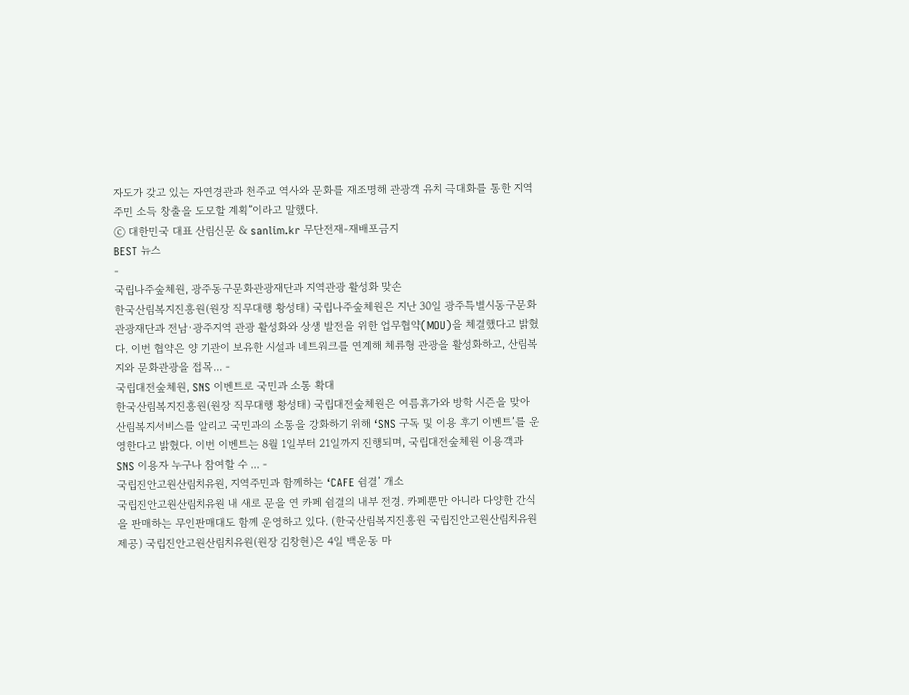자도가 갖고 있는 자연경관과 천주교 역사와 문화를 재조명해 관광객 유치 극대화를 통한 지역주민 소득 창출을 도모할 계획”이라고 말했다.
ⓒ 대한민국 대표 산림신문 & sanlim.kr 무단전재-재배포금지
BEST 뉴스
-
국립나주숲체원, 광주동구문화관광재단과 지역관광 활성화 맞손
한국산림복지진흥원(원장 직무대행 황성태) 국립나주숲체원은 지난 30일 광주특별시동구문화관광재단과 전남·광주지역 관광 활성화와 상생 발전을 위한 업무협약(MOU)을 체결했다고 밝혔다. 이번 협약은 양 기관이 보유한 시설과 네트워크를 연계해 체류형 관광을 활성화하고, 산림복지와 문화관광을 접목... -
국립대전숲체원, SNS 이벤트로 국민과 소통 확대
한국산림복지진흥원(원장 직무대행 황성태) 국립대전숲체원은 여름휴가와 방학 시즌을 맞아 산림복지서비스를 알리고 국민과의 소통을 강화하기 위해 ‘SNS 구독 및 이용 후기 이벤트’를 운영한다고 밝혔다. 이번 이벤트는 8월 1일부터 21일까지 진행되며, 국립대전숲체원 이용객과 SNS 이용자 누구나 참여할 수 ... -
국립진안고원산림치유원, 지역주민과 함께하는 ‘CAFE 쉼결’ 개소
국립진안고원산림치유원 내 새로 문을 연 카페 쉼결의 내부 전경. 카페뿐만 아니라 다양한 간식을 판매하는 무인판매대도 함께 운영하고 있다. (한국산림복지진흥원 국립진안고원산림치유원 제공) 국립진안고원산림치유원(원장 김창현)은 4일 백운동 마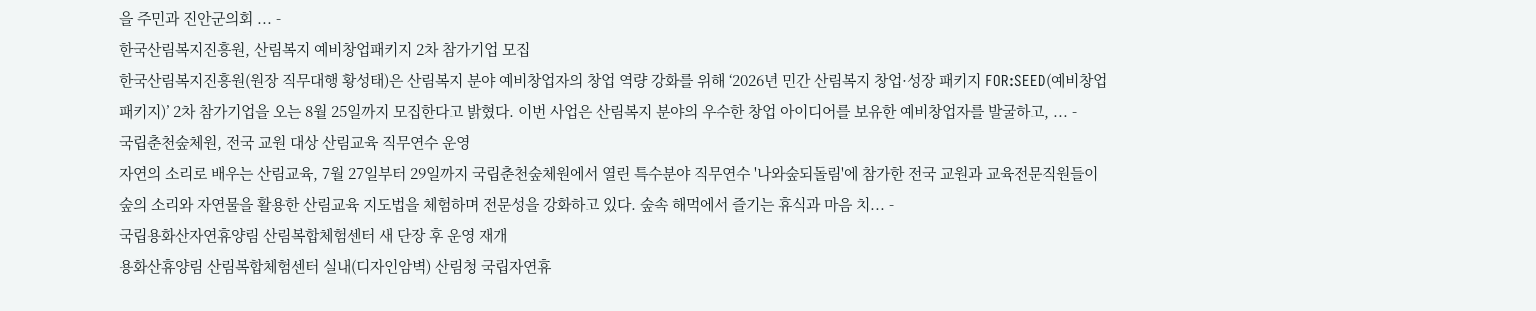을 주민과 진안군의회 ... -
한국산림복지진흥원, 산림복지 예비창업패키지 2차 참가기업 모집
한국산림복지진흥원(원장 직무대행 황성태)은 산림복지 분야 예비창업자의 창업 역량 강화를 위해 ‘2026년 민간 산림복지 창업·성장 패키지 FOR:SEED(예비창업패키지)’ 2차 참가기업을 오는 8월 25일까지 모집한다고 밝혔다. 이번 사업은 산림복지 분야의 우수한 창업 아이디어를 보유한 예비창업자를 발굴하고, ... -
국립춘천숲체원, 전국 교원 대상 산림교육 직무연수 운영
자연의 소리로 배우는 산림교육, 7월 27일부터 29일까지 국립춘천숲체원에서 열린 특수분야 직무연수 '나와숲되돌림'에 참가한 전국 교원과 교육전문직원들이 숲의 소리와 자연물을 활용한 산림교육 지도법을 체험하며 전문성을 강화하고 있다. 숲속 해먹에서 즐기는 휴식과 마음 치... -
국립용화산자연휴양림 산림복합체험센터 새 단장 후 운영 재개
용화산휴양림 산림복합체험센터 실내(디자인암벽) 산림청 국립자연휴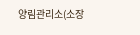양림관리소(소장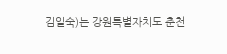김일숙)는 강원특별자치도 춘천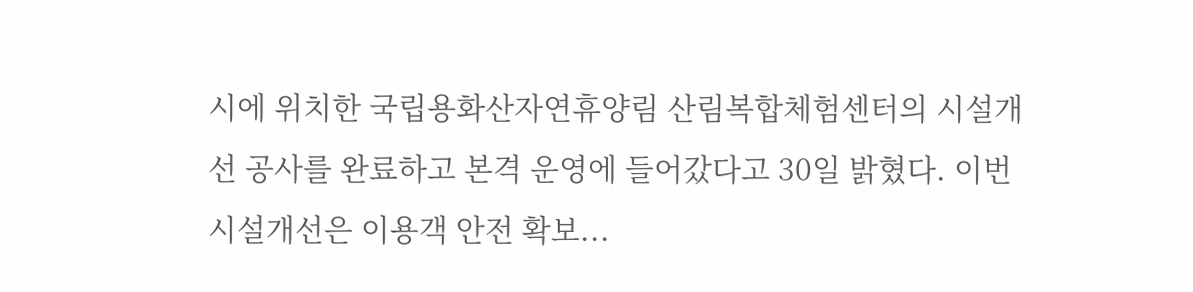시에 위치한 국립용화산자연휴양림 산림복합체험센터의 시설개선 공사를 완료하고 본격 운영에 들어갔다고 30일 밝혔다. 이번 시설개선은 이용객 안전 확보...